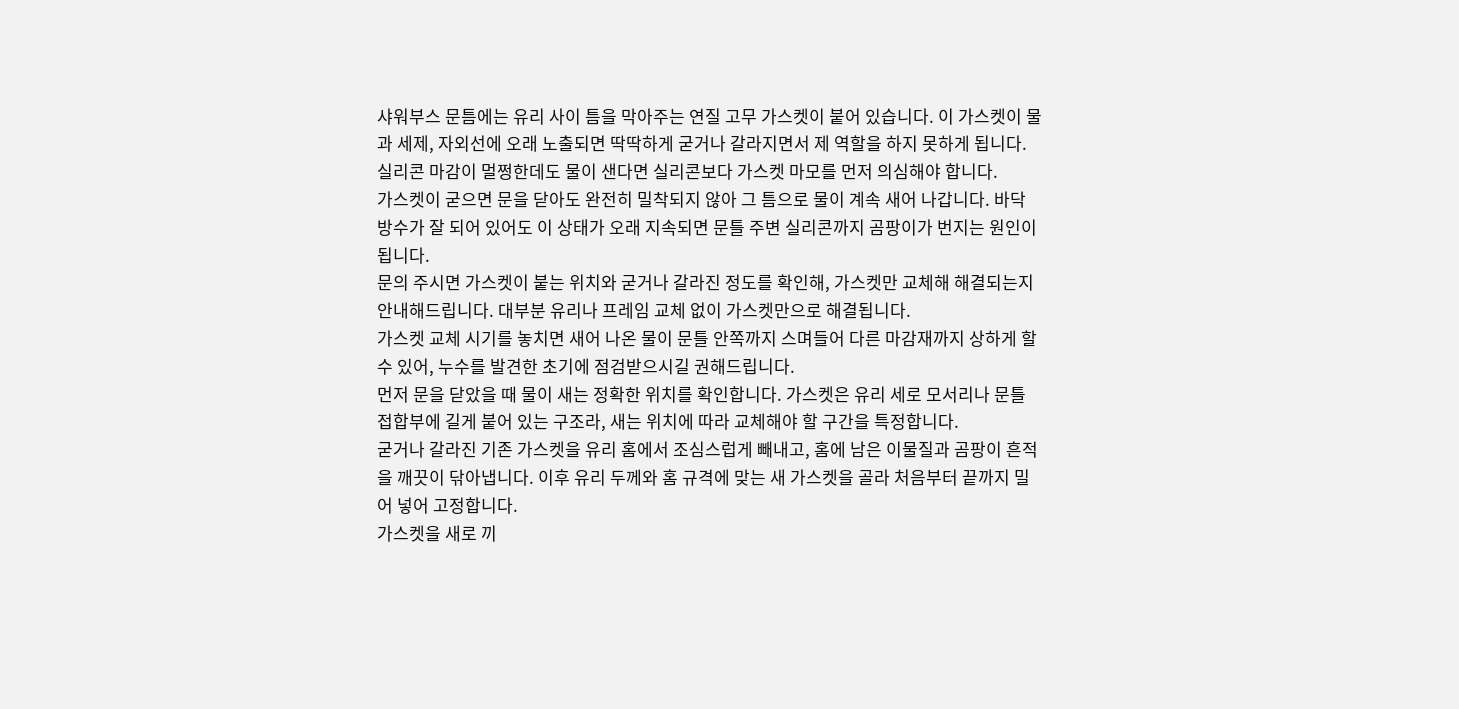샤워부스 문틈에는 유리 사이 틈을 막아주는 연질 고무 가스켓이 붙어 있습니다. 이 가스켓이 물과 세제, 자외선에 오래 노출되면 딱딱하게 굳거나 갈라지면서 제 역할을 하지 못하게 됩니다. 실리콘 마감이 멀쩡한데도 물이 샌다면 실리콘보다 가스켓 마모를 먼저 의심해야 합니다.
가스켓이 굳으면 문을 닫아도 완전히 밀착되지 않아 그 틈으로 물이 계속 새어 나갑니다. 바닥 방수가 잘 되어 있어도 이 상태가 오래 지속되면 문틀 주변 실리콘까지 곰팡이가 번지는 원인이 됩니다.
문의 주시면 가스켓이 붙는 위치와 굳거나 갈라진 정도를 확인해, 가스켓만 교체해 해결되는지 안내해드립니다. 대부분 유리나 프레임 교체 없이 가스켓만으로 해결됩니다.
가스켓 교체 시기를 놓치면 새어 나온 물이 문틀 안쪽까지 스며들어 다른 마감재까지 상하게 할 수 있어, 누수를 발견한 초기에 점검받으시길 권해드립니다.
먼저 문을 닫았을 때 물이 새는 정확한 위치를 확인합니다. 가스켓은 유리 세로 모서리나 문틀 접합부에 길게 붙어 있는 구조라, 새는 위치에 따라 교체해야 할 구간을 특정합니다.
굳거나 갈라진 기존 가스켓을 유리 홈에서 조심스럽게 빼내고, 홈에 남은 이물질과 곰팡이 흔적을 깨끗이 닦아냅니다. 이후 유리 두께와 홈 규격에 맞는 새 가스켓을 골라 처음부터 끝까지 밀어 넣어 고정합니다.
가스켓을 새로 끼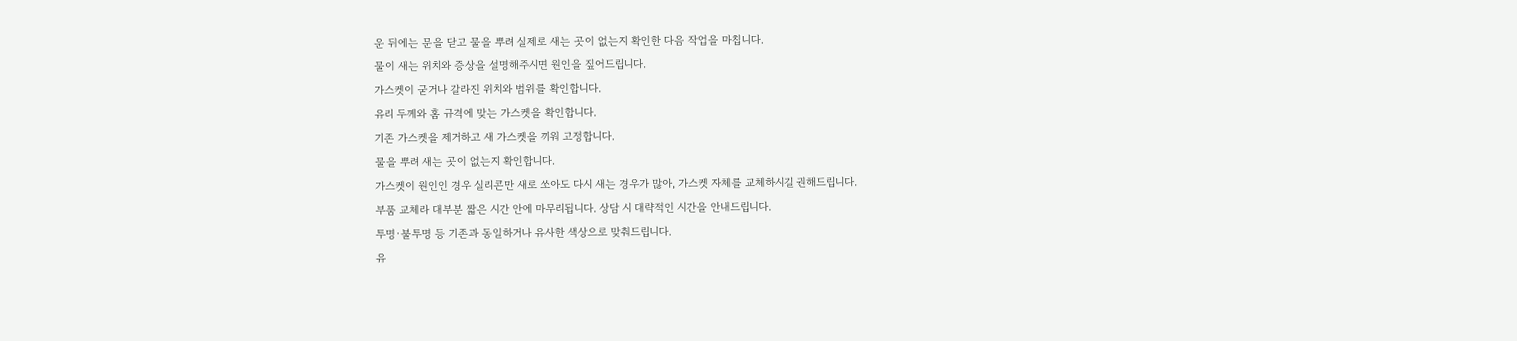운 뒤에는 문을 닫고 물을 뿌려 실제로 새는 곳이 없는지 확인한 다음 작업을 마칩니다.
물이 새는 위치와 증상을 설명해주시면 원인을 짚어드립니다.
가스켓이 굳거나 갈라진 위치와 범위를 확인합니다.
유리 두께와 홈 규격에 맞는 가스켓을 확인합니다.
기존 가스켓을 제거하고 새 가스켓을 끼워 고정합니다.
물을 뿌려 새는 곳이 없는지 확인합니다.
가스켓이 원인인 경우 실리콘만 새로 쏘아도 다시 새는 경우가 많아, 가스켓 자체를 교체하시길 권해드립니다.
부품 교체라 대부분 짧은 시간 안에 마무리됩니다. 상담 시 대략적인 시간을 안내드립니다.
투명·불투명 등 기존과 동일하거나 유사한 색상으로 맞춰드립니다.
유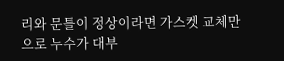리와 문틀이 정상이라면 가스켓 교체만으로 누수가 대부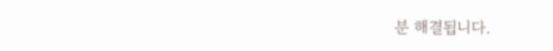분 해결됩니다.